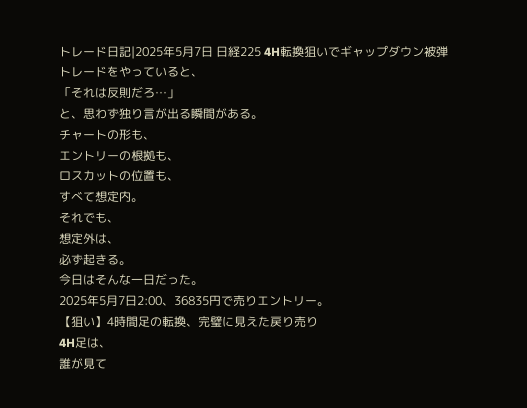トレード日記|2025年5月7日 日経225 4H転換狙いでギャップダウン被弾
トレードをやっていると、
「それは反則だろ…」
と、思わず独り言が出る瞬間がある。
チャートの形も、
エントリーの根拠も、
ロスカットの位置も、
すべて想定内。
それでも、
想定外は、
必ず起きる。
今日はそんな一日だった。
2025年5月7日2:00、36835円で売りエントリー。
【狙い】4時間足の転換、完璧に見えた戻り売り
4H足は、
誰が見て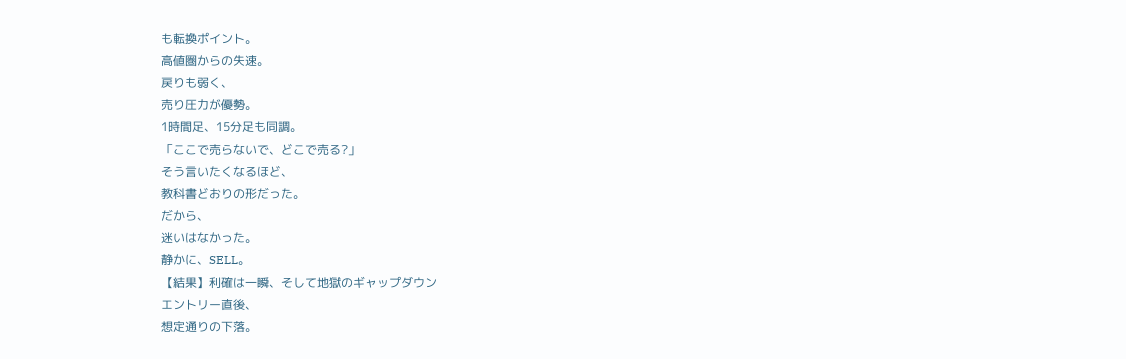も転換ポイント。
高値圏からの失速。
戻りも弱く、
売り圧力が優勢。
1時間足、15分足も同調。
「ここで売らないで、どこで売る?」
そう言いたくなるほど、
教科書どおりの形だった。
だから、
迷いはなかった。
静かに、SELL。
【結果】利確は一瞬、そして地獄のギャップダウン
エントリー直後、
想定通りの下落。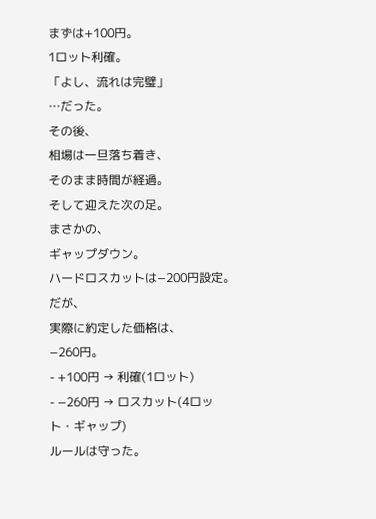まずは+100円。
1ロット利確。
「よし、流れは完璧」
…だった。
その後、
相場は一旦落ち着き、
そのまま時間が経過。
そして迎えた次の足。
まさかの、
ギャップダウン。
ハードロスカットは−200円設定。
だが、
実際に約定した価格は、
−260円。
- +100円 → 利確(1ロット)
- −260円 → ロスカット(4ロット・ギャップ)
ルールは守った。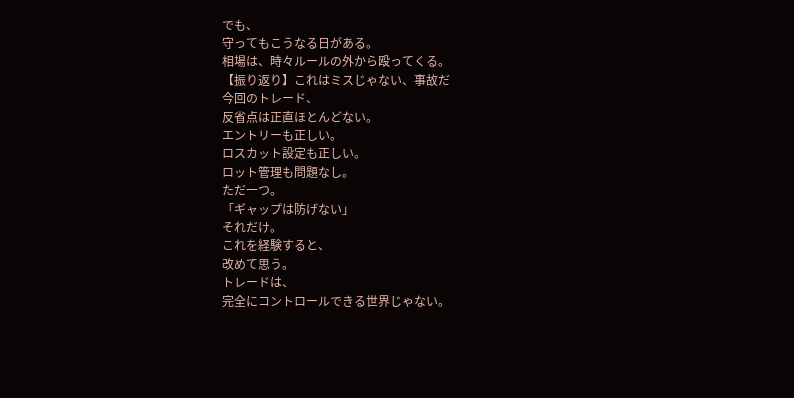でも、
守ってもこうなる日がある。
相場は、時々ルールの外から殴ってくる。
【振り返り】これはミスじゃない、事故だ
今回のトレード、
反省点は正直ほとんどない。
エントリーも正しい。
ロスカット設定も正しい。
ロット管理も問題なし。
ただ一つ。
「ギャップは防げない」
それだけ。
これを経験すると、
改めて思う。
トレードは、
完全にコントロールできる世界じゃない。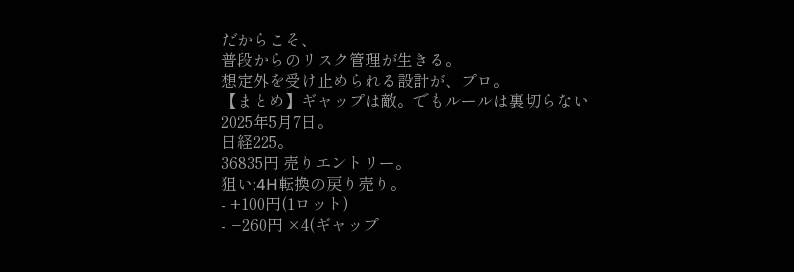だからこそ、
普段からのリスク管理が生きる。
想定外を受け止められる設計が、プロ。
【まとめ】ギャップは敵。でもルールは裏切らない
2025年5月7日。
日経225。
36835円 売りエントリー。
狙い:4H転換の戻り売り。
- +100円(1ロット)
- −260円 ×4(ギャップ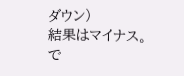ダウン)
結果はマイナス。
で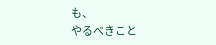も、
やるべきこと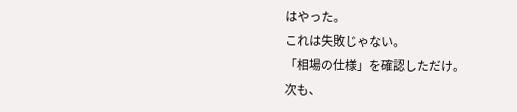はやった。
これは失敗じゃない。
「相場の仕様」を確認しただけ。
次も、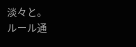淡々と。
ルール通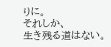りに。
それしか、
生き残る道はない。